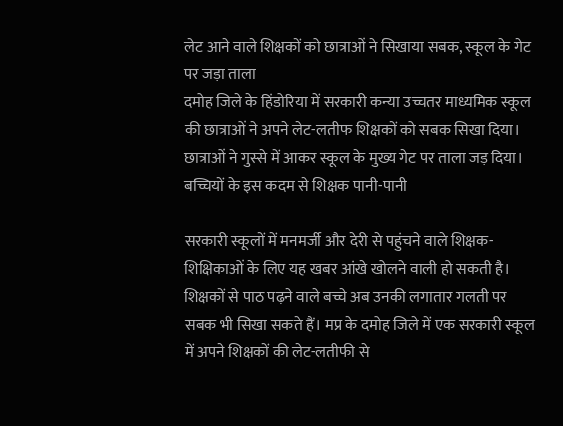लेट आने वाले शिक्षकों को छात्राओं ने सिखाया सबक, स्कूल के गेट पर जड़ा ताला
दमोह जिले के हिंडोरिया में सरकारी कन्या उच्चतर माध्यमिक स्कूल की छात्राओं ने अपने लेट-लतीफ शिक्षकों को सबक सिखा दिया। छात्राओं ने गुस्से में आकर स्कूल के मुख्य गेट पर ताला जड़ दिया। बच्चियों के इस कदम से शिक्षक पानी-पानी

सरकारी स्कूलों में मनमर्जी और देरी से पहुंचने वाले शिक्षक-शिक्षिकाओं के लिए यह खबर आंखे खोलने वाली हो सकती है। शिक्षकों से पाठ पढ़ने वाले बच्चे अब उनकी लगातार गलती पर सबक भी सिखा सकते हैं। मप्र के दमोह जिले में एक सरकारी स्कूल में अपने शिक्षकों की लेट-लतीफी से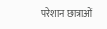परेशान छात्राओं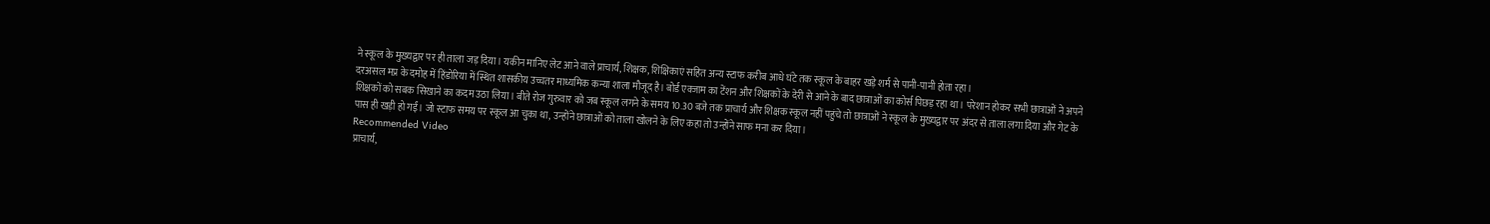ने स्कूल के मुख्यद्वार पर ही ताला जड़ दिया। यकीन मानिए लेट आने वाले प्राचार्य, शिक्षक, शिक्षिकाएं सहित अन्य स्टाफ करीब आधे घंटे तक स्कूल के बाहर खड़े शर्म से पानी-पानी होता रहा।
दरअसल मप्र के दमोह में हिंडोरिया में स्थित शासकीय उच्चतर माध्यमिक कन्या शाला मौजूद है। बोर्ड एक्जाम का टेंशन और शिक्षकों के देरी से आने के बाद छात्राओं का कोर्स पिछड़ रहा था। परेशान होकर सभी छात्राओं ने अपने शिक्षकों को सबक सिखाने का कदम उठा लिया। बीते रोज गुरुवार को जब स्कूल लगने के समय 10.30 बजे तक प्राचार्य और शिक्षक स्कूल नहीं पहुंचे तो छात्राओं ने स्कूल के मुख्यद्वार पर अंदर से ताला लगा दिया और गेट के पास ही खड़ी हो गईं। जो स्टाफ समय पर स्कूल आ चुका था, उन्होंने छात्राओं को ताला खोलने के लिए कहा तो उन्होंने साफ मना कर दिया।
Recommended Video
प्राचार्य,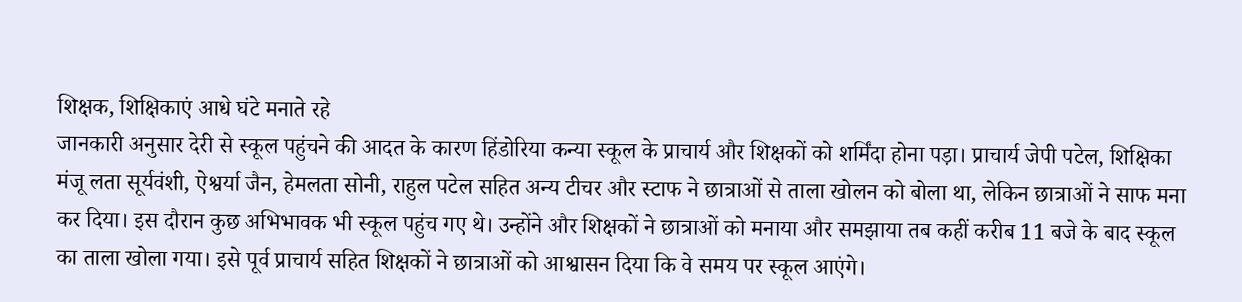शिक्षक, शिक्षिकाएं आधे घंटे मनाते रहे
जानकारी अनुसार देरी से स्कूल पहुंचने की आदत के कारण हिंडोरिया कन्या स्कूल के प्राचार्य और शिक्षकों को शर्मिंदा होना पड़ा। प्राचार्य जेपी पटेल, शिक्षिका मंजू लता सूर्यवंशी, ऐश्वर्या जैन, हेमलता सोनी, राहुल पटेल सहित अन्य टीचर और स्टाफ ने छात्राओं से ताला खोलन को बोला था, लेकिन छात्राओं ने साफ मना कर दिया। इस दौरान कुछ अभिभावक भी स्कूल पहुंच गए थे। उन्होंने और शिक्षकों ने छात्राओं को मनाया और समझाया तब कहीं करीब 11 बजे के बाद स्कूल का ताला खोला गया। इसे पूर्व प्राचार्य सहित शिक्षकों ने छात्राओं को आश्वासन दिया कि वे समय पर स्कूल आएंगे।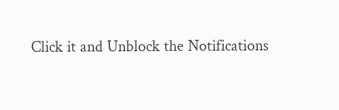Click it and Unblock the Notifications